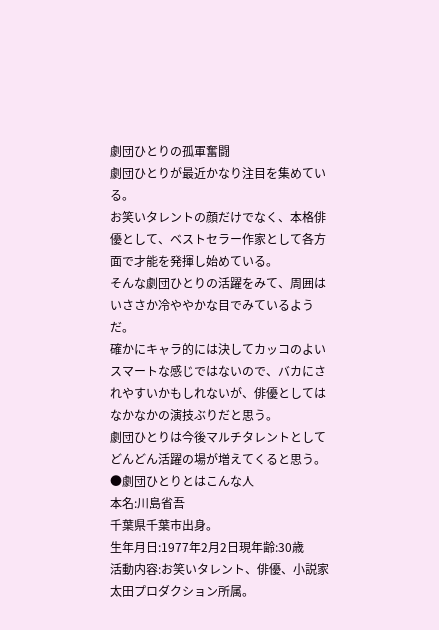劇団ひとりの孤軍奮闘
劇団ひとりが最近かなり注目を集めている。
お笑いタレントの顔だけでなく、本格俳優として、ベストセラー作家として各方面で才能を発揮し始めている。
そんな劇団ひとりの活躍をみて、周囲はいささか冷ややかな目でみているようだ。
確かにキャラ的には決してカッコのよいスマートな感じではないので、バカにされやすいかもしれないが、俳優としてはなかなかの演技ぶりだと思う。
劇団ひとりは今後マルチタレントとしてどんどん活躍の場が増えてくると思う。
●劇団ひとりとはこんな人
本名:川島省吾
千葉県千葉市出身。
生年月日:1977年2月2日現年齢:30歳
活動内容:お笑いタレント、俳優、小説家
太田プロダクション所属。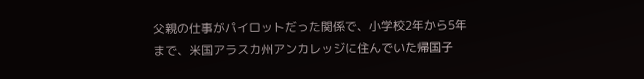父親の仕事がパイロットだった関係で、小学校2年から5年まで、米国アラスカ州アンカレッジに住んでいた帰国子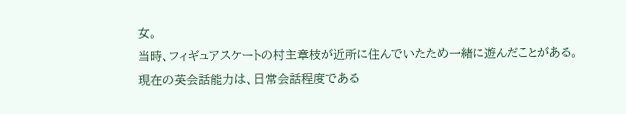女。
当時、フィギュアスケートの村主章枝が近所に住んでいたため一緒に遊んだことがある。
現在の英会話能力は、日常会話程度である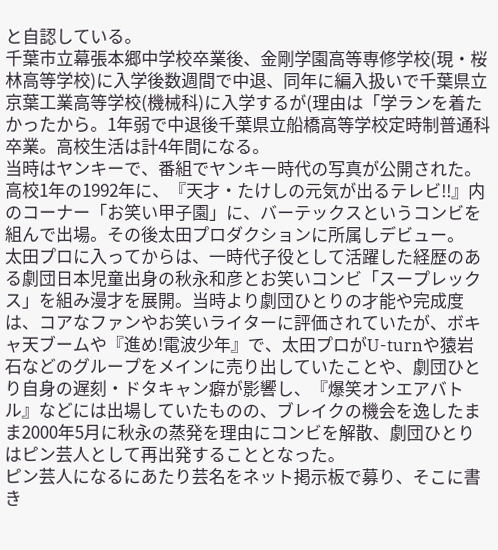と自認している。
千葉市立幕張本郷中学校卒業後、金剛学園高等専修学校(現・桜林高等学校)に入学後数週間で中退、同年に編入扱いで千葉県立京葉工業高等学校(機械科)に入学するが(理由は「学ランを着たかったから。1年弱で中退後千葉県立船橋高等学校定時制普通科卒業。高校生活は計4年間になる。
当時はヤンキーで、番組でヤンキー時代の写真が公開された。
高校1年の1992年に、『天才・たけしの元気が出るテレビ!!』内のコーナー「お笑い甲子園」に、バーテックスというコンビを組んで出場。その後太田プロダクションに所属しデビュー。
太田プロに入ってからは、一時代子役として活躍した経歴のある劇団日本児童出身の秋永和彦とお笑いコンビ「スープレックス」を組み漫才を展開。当時より劇団ひとりの才能や完成度は、コアなファンやお笑いライターに評価されていたが、ボキャ天ブームや『進め!電波少年』で、太田プロがU-turnや猿岩石などのグループをメインに売り出していたことや、劇団ひとり自身の遅刻・ドタキャン癖が影響し、『爆笑オンエアバトル』などには出場していたものの、ブレイクの機会を逸したまま2000年5月に秋永の蒸発を理由にコンビを解散、劇団ひとりはピン芸人として再出発することとなった。
ピン芸人になるにあたり芸名をネット掲示板で募り、そこに書き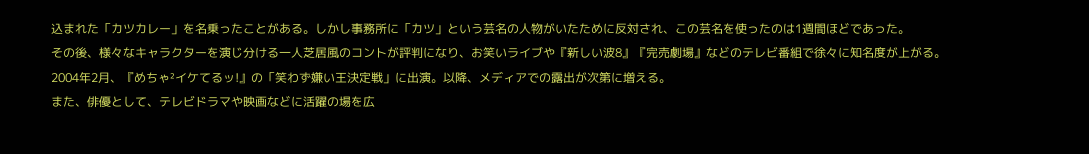込まれた「カツカレー」を名乗ったことがある。しかし事務所に「カツ」という芸名の人物がいたために反対され、この芸名を使ったのは1週間ほどであった。
その後、様々なキャラクターを演じ分ける一人芝居風のコントが評判になり、お笑いライブや『新しい波8』『完売劇場』などのテレビ番組で徐々に知名度が上がる。2004年2月、『めちゃ²イケてるッ!』の「笑わず嫌い王決定戦」に出演。以降、メディアでの露出が次第に増える。
また、俳優として、テレビドラマや映画などに活躍の場を広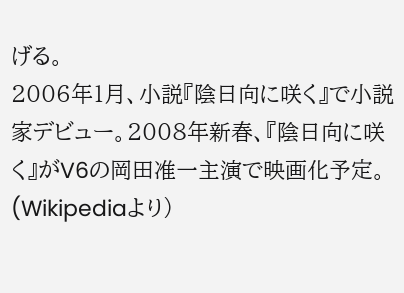げる。
2006年1月、小説『陰日向に咲く』で小説家デビュー。2008年新春、『陰日向に咲く』がV6の岡田准一主演で映画化予定。(Wikipediaより)